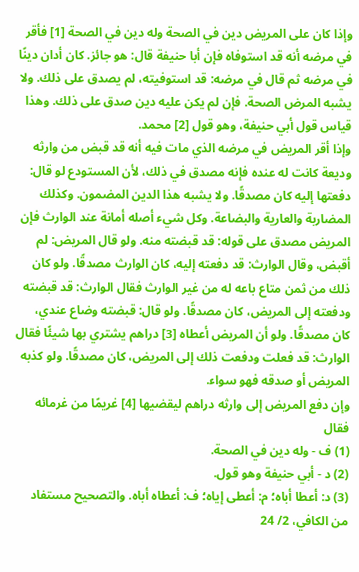وإذا كان على المريض دين في الصحة وله دين في الصحة [1] فأقر في مرضه أنه قد استوفاه فإن أبا حنيفة قال: هو جائز. كان أدان دينًا في مرضه ثم قال في مرضه: قد استوفيته، لم يصدق على ذلك. ولا يشبه المرض الصحة. فإن لم يكن عليه دين صدق على ذلك. وهذا قياس قول أبي حنيفة، وهو قول [2] محمد.
وإذا أقر المريض في مرضه الذي مات فيه أنه قد قبض من وارثه وديعة كانت له عنده فإنه مصدق في ذلك، لأن المستودع لو قال: دفعتها إليه كان مصدقًا. ولا يشبه هذا الدين المضمون. وكذلك المضاربة والعارية والبضاعة. وكل شيء أصله أمانة عند الوارث فإن المريض مصدق على قوله: قد قبضته منه. ولو قال المريض: لم أقبض، وقال الوارث: قد دفعته إليه، كان الوارث مصدقًا. ولو كان ذلك من ثمن متاع باعه له من غير الوارث فقال الوارث: قد قبضته ودفعته إلى المريض، كان مصدقًا. ولو قال: قبضته وضاع عندي، كان مصدقًا. ولو أن المريض أعطاه [3] دراهم يشتري بها شيئًا فقال الوارث: قد فعلت ودفعت ذلك إلى المريض، كان مصدقًا. ولو كذبه المريض أو صدقه فهو سواء.
وإن دفع المريض إلى وارثه دراهم ليقضيها [4] غريمًا من غرمائه فقال
(1) ف - وله دين في الصحة.
(2) د - أبي حنيفة وهو قول.
(3) د: أعطا أباه؛ م: أعطى إياه؛ ف: أعطاه أباه. والتصحيح مستفاد من الكافي، 2/ 24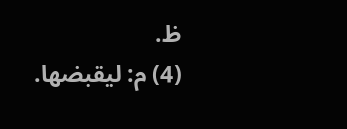ظ.
(4) م: ليقبضها.